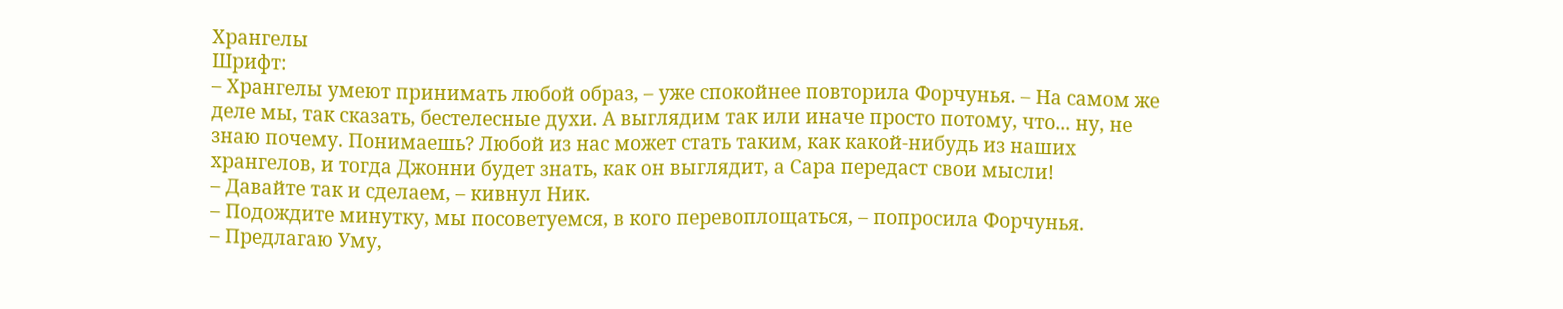Хрангелы
Шрифт:
– Хрангелы умеют принимать любой образ, – уже спокойнее повторила Форчунья. – На самом же деле мы, так сказать, бестелесные духи. А выглядим так или иначе просто потому, что... ну, не знаю почему. Понимаешь? Любой из нас может стать таким, как какой-нибудь из наших хрангелов, и тогда Джонни будет знать, как он выглядит, а Сара передаст свои мысли!
– Давайте так и сделаем, – кивнул Ник.
– Подождите минутку, мы посоветуемся, в кого перевоплощаться, – попросила Форчунья.
– Предлагаю Уму,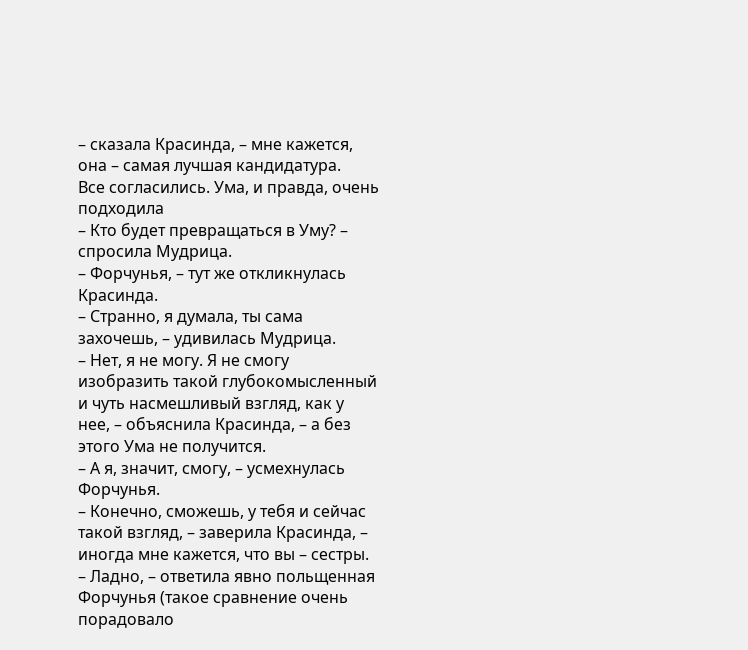– сказала Красинда, – мне кажется, она – самая лучшая кандидатура.
Все согласились. Ума, и правда, очень подходила
– Кто будет превращаться в Уму? – спросила Мудрица.
– Форчунья, – тут же откликнулась Красинда.
– Странно, я думала, ты сама захочешь, – удивилась Мудрица.
– Нет, я не могу. Я не смогу изобразить такой глубокомысленный и чуть насмешливый взгляд, как у нее, – объяснила Красинда, – а без этого Ума не получится.
– А я, значит, смогу, – усмехнулась Форчунья.
– Конечно, сможешь, у тебя и сейчас такой взгляд, – заверила Красинда, – иногда мне кажется, что вы – сестры.
– Ладно, – ответила явно польщенная Форчунья (такое сравнение очень порадовало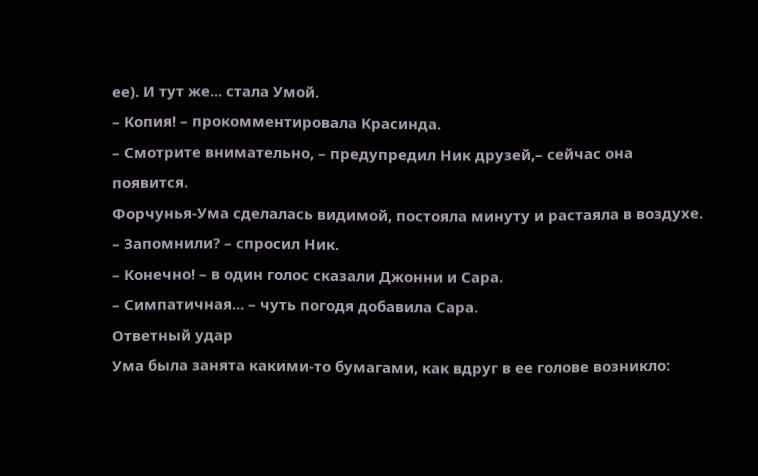ее). И тут же... стала Умой.
– Копия! – прокомментировала Красинда.
– Смотрите внимательно, – предупредил Ник друзей,– сейчас она
появится.
Форчунья-Ума сделалась видимой, постояла минуту и растаяла в воздухе.
– Запомнили? – спросил Ник.
– Конечно! – в один голос сказали Джонни и Сара.
– Симпатичная... – чуть погодя добавила Сара.
Ответный удар
Ума была занята какими-то бумагами, как вдруг в ее голове возникло: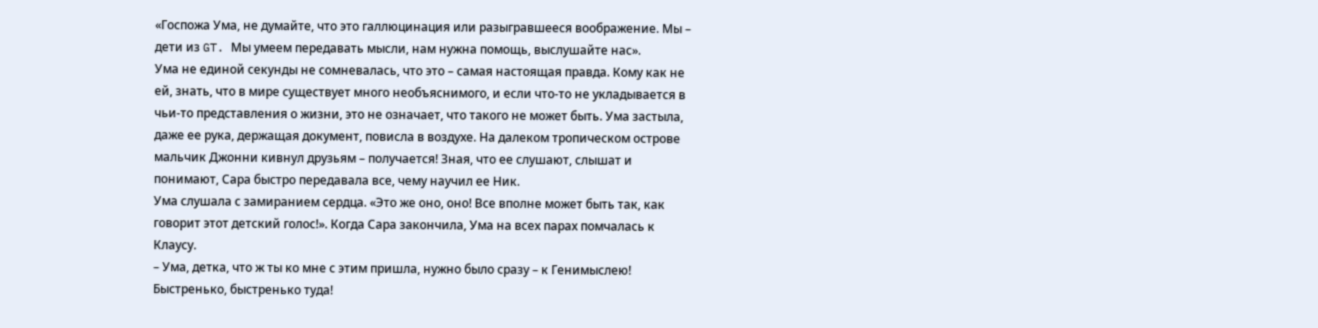«Госпожа Ума, не думайте, что это галлюцинация или разыгравшееся воображение. Мы – дети из GT. Мы умеем передавать мысли, нам нужна помощь, выслушайте нас».
Ума не единой секунды не сомневалась, что это – самая настоящая правда. Кому как не ей, знать, что в мире существует много необъяснимого, и если что-то не укладывается в чьи-то представления о жизни, это не означает, что такого не может быть. Ума застыла, даже ее рука, держащая документ, повисла в воздухе. На далеком тропическом острове мальчик Джонни кивнул друзьям – получается! Зная, что ее слушают, слышат и понимают, Сара быстро передавала все, чему научил ее Ник.
Ума слушала с замиранием сердца. «Это же оно, оно! Все вполне может быть так, как говорит этот детский голос!». Когда Сара закончила, Ума на всех парах помчалась к Клаусу.
– Ума, детка, что ж ты ко мне с этим пришла, нужно было сразу – к Генимыслею! Быстренько, быстренько туда!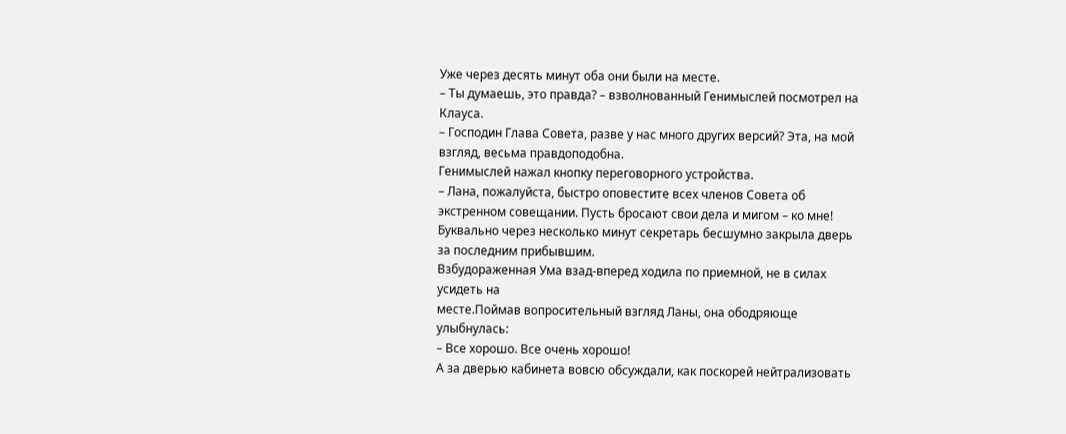Уже через десять минут оба они были на месте.
– Ты думаешь, это правда? – взволнованный Генимыслей посмотрел на Клауса.
– Господин Глава Совета, разве у нас много других версий? Эта, на мой взгляд, весьма правдоподобна.
Генимыслей нажал кнопку переговорного устройства.
– Лана, пожалуйста, быстро оповестите всех членов Совета об экстренном совещании. Пусть бросают свои дела и мигом – ко мне!
Буквально через несколько минут секретарь бесшумно закрыла дверь за последним прибывшим.
Взбудораженная Ума взад-вперед ходила по приемной, не в силах усидеть на
месте.Поймав вопросительный взгляд Ланы, она ободряюще улыбнулась:
– Все хорошо. Все очень хорошо!
А за дверью кабинета вовсю обсуждали, как поскорей нейтрализовать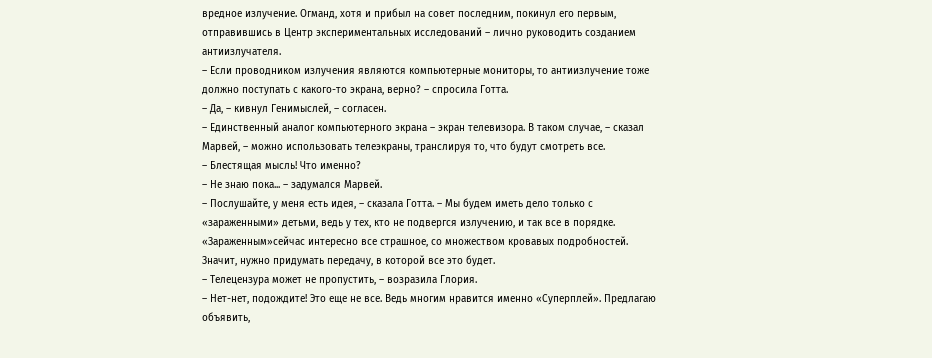вредное излучение. Огманд, хотя и прибыл на совет последним, покинул его первым, отправившись в Центр экспериментальных исследований – лично руководить созданием антиизлучателя.
– Если проводником излучения являются компьютерные мониторы, то антиизлучение тоже должно поступать с какого-то экрана, верно? – спросила Готта.
– Да, – кивнул Генимыслей, – согласен.
– Единственный аналог компьютерного экрана – экран телевизора. В таком случае, – сказал Марвей, – можно использовать телеэкраны, транслируя то, что будут смотреть все.
– Блестящая мысль! Что именно?
– Не знаю пока... – задумался Марвей.
– Послушайте, у меня есть идея, – сказала Готта. – Мы будем иметь дело только с «зараженными» детьми, ведь у тех, кто не подвергся излучению, и так все в порядке. «Зараженным»сейчас интересно все страшное, со множеством кровавых подробностей. Значит, нужно придумать передачу, в которой все это будет.
– Телецензура может не пропустить, – возразила Глория.
– Нет-нет, подождите! Это еще не все. Ведь многим нравится именно «Суперплей». Предлагаю объявить,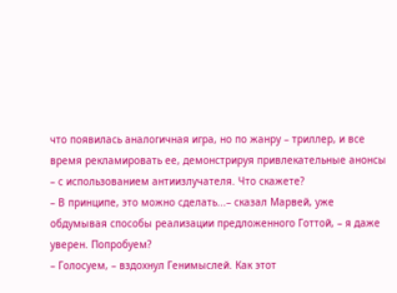что появилась аналогичная игра, но по жанру – триллер, и все время рекламировать ее, демонстрируя привлекательные анонсы – с использованием антиизлучателя. Что скажете?
– В принципе, это можно сделать...– сказал Марвей, уже обдумывая способы реализации предложенного Готтой, – я даже уверен. Попробуем?
– Голосуем, – вздохнул Генимыслей. Как этот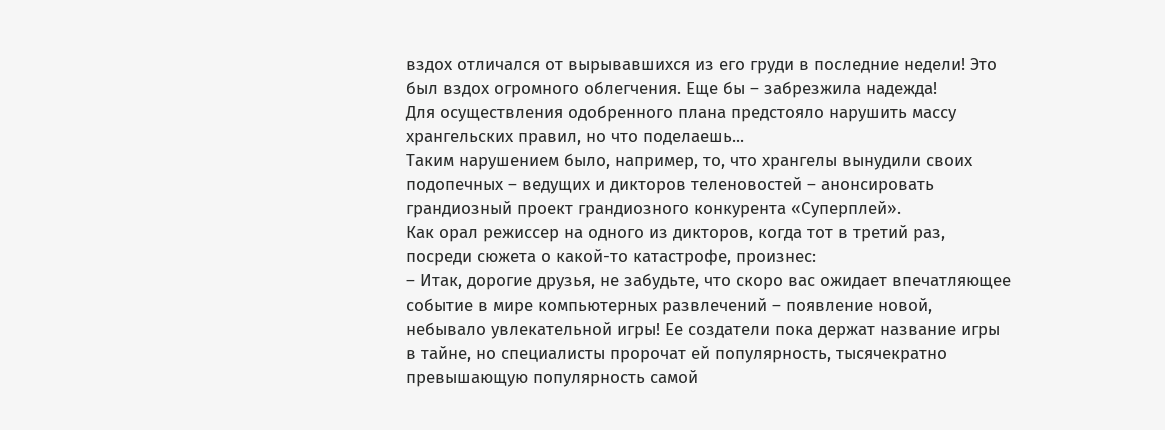вздох отличался от вырывавшихся из его груди в последние недели! Это был вздох огромного облегчения. Еще бы – забрезжила надежда!
Для осуществления одобренного плана предстояло нарушить массу хрангельских правил, но что поделаешь...
Таким нарушением было, например, то, что хрангелы вынудили своих подопечных – ведущих и дикторов теленовостей – анонсировать грандиозный проект грандиозного конкурента «Суперплей».
Как орал режиссер на одного из дикторов, когда тот в третий раз, посреди сюжета о какой-то катастрофе, произнес:
– Итак, дорогие друзья, не забудьте, что скоро вас ожидает впечатляющее событие в мире компьютерных развлечений – появление новой, небывало увлекательной игры! Ее создатели пока держат название игры в тайне, но специалисты пророчат ей популярность, тысячекратно превышающую популярность самой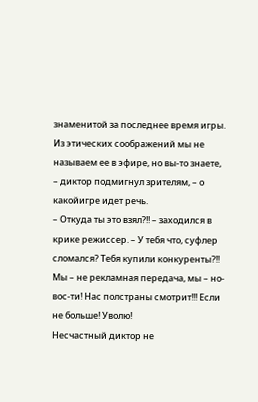знаменитой за последнее время игры. Из этических соображений мы не называем ее в эфире, но вы-то знаете, – диктор подмигнул зрителям, – о какойигре идет речь.
– Откуда ты это взял?!! – заходился в крике режиссер. – У тебя что, суфлер сломался? Тебя купили конкуренты?!! Мы – не рекламная передача, мы – но-вос-ти! Нас полстраны смотрит!!! Если не больше! Уволю!
Несчастный диктор не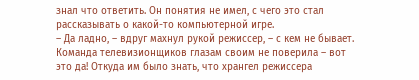знал что ответить. Он понятия не имел, с чего это стал рассказывать о какой-то компьютерной игре.
– Да ладно, – вдруг махнул рукой режиссер, – с кем не бывает.
Команда телевизионщиков глазам своим не поверила – вот это да! Откуда им было знать, что хрангел режиссера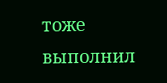тоже выполнил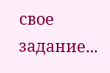свое задание...